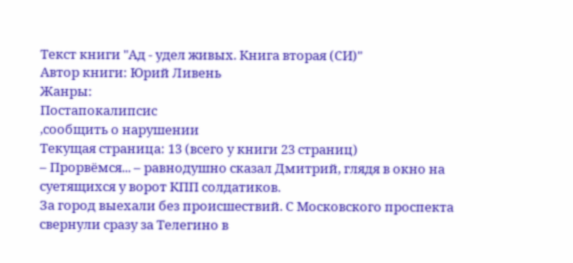Текст книги "Ад - удел живых. Книга вторая (СИ)"
Автор книги: Юрий Ливень
Жанры:
Постапокалипсис
,сообщить о нарушении
Текущая страница: 13 (всего у книги 23 страниц)
– Прорвёмся... – равнодушно сказал Дмитрий, глядя в окно на суетящихся у ворот КПП солдатиков.
За город выехали без происшествий. С Московского проспекта свернули сразу за Телегино в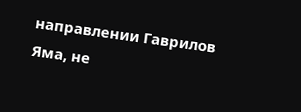направлении Гаврилов Яма, не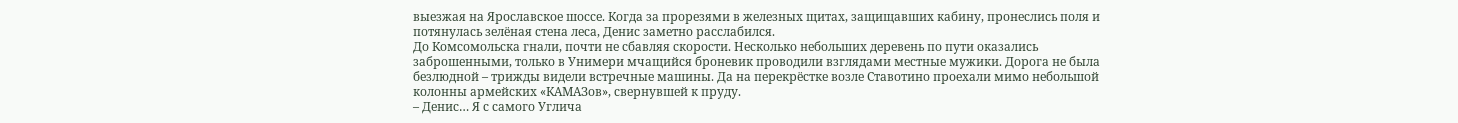выезжая на Ярославское шоссе. Когда за прорезями в железных щитах, защищавших кабину, пронеслись поля и потянулась зелёная стена леса, Денис заметно расслабился.
До Комсомольска гнали, почти не сбавляя скорости. Несколько небольших деревень по пути оказались заброшенными, только в Унимери мчащийся броневик проводили взглядами местные мужики. Дорога не была безлюдной – трижды видели встречные машины. Да на перекрёстке возле Ставотино проехали мимо небольшой колонны армейских «КАМАЗов», свернувшей к пруду.
– Денис… Я с самого Углича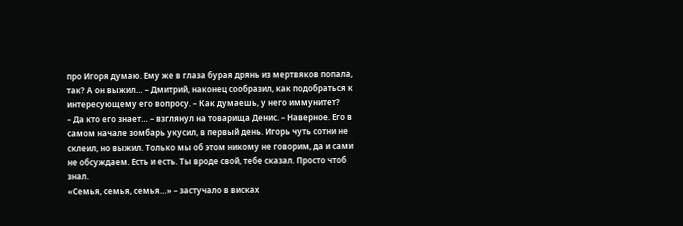про Игоря думаю. Ему же в глаза бурая дрянь из мертвяков попала, так? А он выжил… – Дмитрий, наконец сообразил, как подобраться к интересующему его вопросу. – Как думаешь, у него иммунитет?
– Да кто его знает… – взглянул на товарища Денис. – Наверное. Его в самом начале зомбарь укусил, в первый день. Игорь чуть сотни не склеил, но выжил. Только мы об этом никому не говорим, да и сами не обсуждаем. Есть и есть. Ты вроде свой, тебе сказал. Просто чтоб знал.
«Семья, семья, семья…» – застучало в висках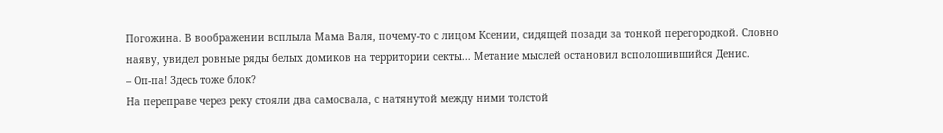Погожина. В воображении всплыла Мама Валя, почему-то с лицом Ксении, сидящей позади за тонкой перегородкой. Словно наяву, увидел ровные ряды белых домиков на территории секты... Метание мыслей остановил всполошившийся Денис.
– Оп-па! Здесь тоже блок?
На переправе через реку стояли два самосвала, с натянутой между ними толстой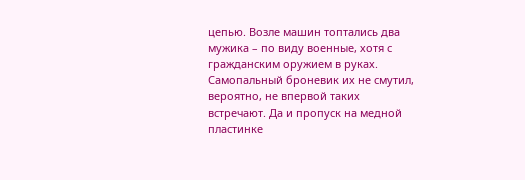цепью. Возле машин топтались два мужика – по виду военные, хотя с гражданским оружием в руках. Самопальный броневик их не смутил, вероятно, не впервой таких встречают. Да и пропуск на медной пластинке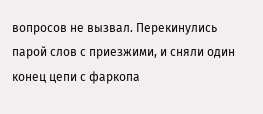вопросов не вызвал. Перекинулись парой слов с приезжими, и сняли один конец цепи с фаркопа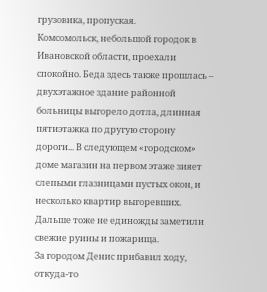грузовика, пропуская.
Комсомольск, небольшой городок в Ивановской области, проехали спокойно. Беда здесь также прошлась – двухэтажное здание районной больницы выгорело дотла, длинная пятиэтажка по другую сторону дороги... В следующем «городском» доме магазин на первом этаже зияет слепыми глазницами пустых окон, и несколько квартир выгоревших. Дальше тоже не единожды заметили свежие руины и пожарища.
За городом Денис прибавил ходу, откуда-то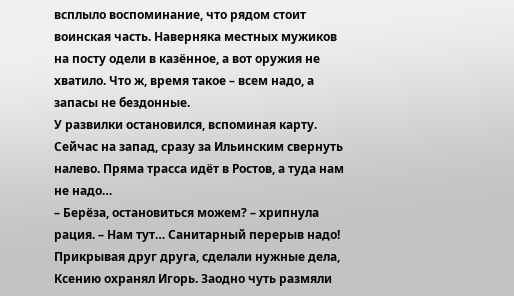всплыло воспоминание, что рядом стоит воинская часть. Наверняка местных мужиков на посту одели в казённое, а вот оружия не хватило. Что ж, время такое – всем надо, а запасы не бездонные.
У развилки остановился, вспоминая карту. Сейчас на запад, сразу за Ильинским свернуть налево. Пряма трасса идёт в Ростов, а туда нам не надо…
– Берёза, остановиться можем? – хрипнула рация. – Нам тут… Санитарный перерыв надо!
Прикрывая друг друга, сделали нужные дела, Ксению охранял Игорь. Заодно чуть размяли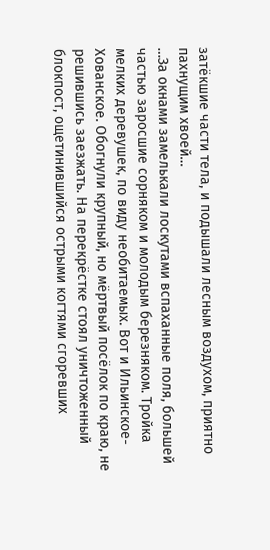затёкшие части тела, и подышали лесным воздухом, приятно пахнущим хвоей…
…За окнами замелькали лоскутами вспаханные поля, большей частью заросшие сорняком и молодым березняком. Тройка мелких деревушек, по виду необитаемых. Вот и Ильинское-Хованское. Обогнули крупный, но мёртвый посёлок по краю, не решившись заезжать. На перекрёстке стоял уничтоженный блокпост, ощетинившийся острыми когтями сгоревших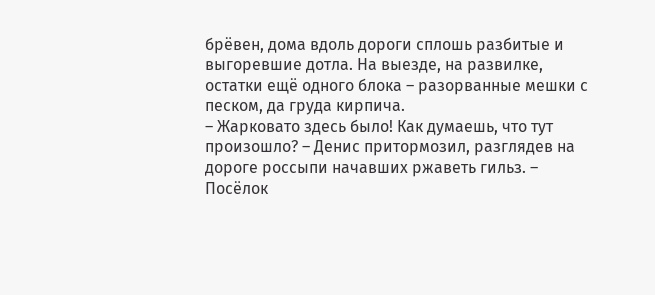брёвен, дома вдоль дороги сплошь разбитые и выгоревшие дотла. На выезде, на развилке, остатки ещё одного блока – разорванные мешки с песком, да груда кирпича.
– Жарковато здесь было! Как думаешь, что тут произошло? – Денис притормозил, разглядев на дороге россыпи начавших ржаветь гильз. – Посёлок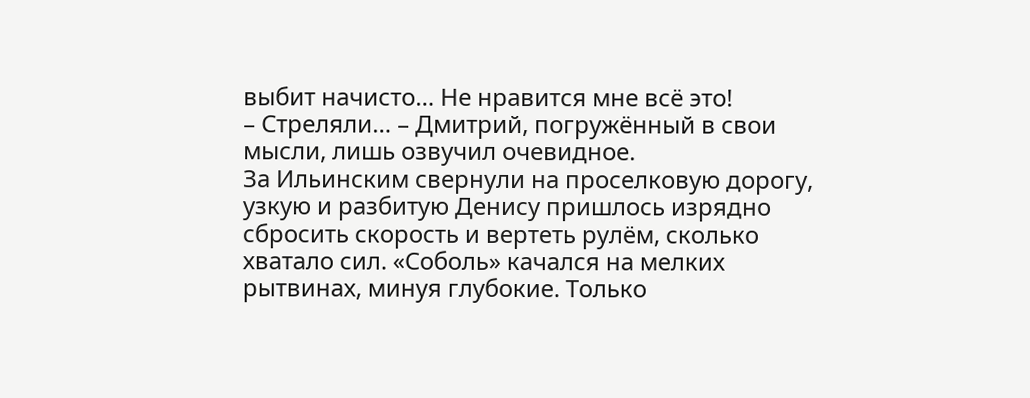выбит начисто… Не нравится мне всё это!
– Стреляли… – Дмитрий, погружённый в свои мысли, лишь озвучил очевидное.
За Ильинским свернули на проселковую дорогу, узкую и разбитую Денису пришлось изрядно сбросить скорость и вертеть рулём, сколько хватало сил. «Соболь» качался на мелких рытвинах, минуя глубокие. Только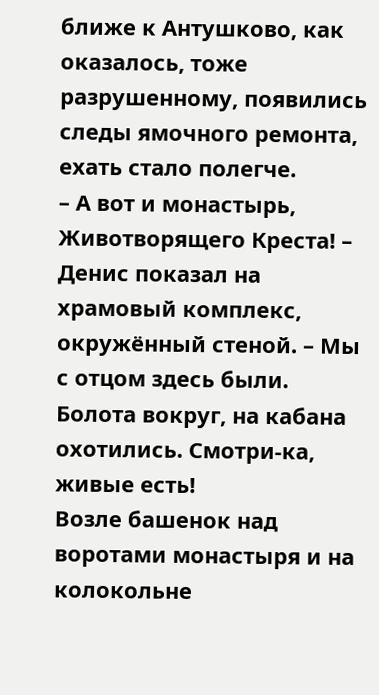ближе к Антушково, как оказалось, тоже разрушенному, появились следы ямочного ремонта, ехать стало полегче.
– А вот и монастырь, Животворящего Креста! – Денис показал на храмовый комплекс, окружённый стеной. – Мы с отцом здесь были. Болота вокруг, на кабана охотились. Смотри-ка, живые есть!
Возле башенок над воротами монастыря и на колокольне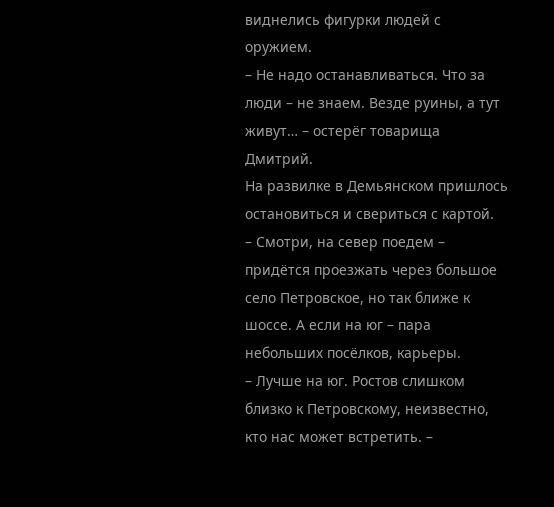виднелись фигурки людей с оружием.
– Не надо останавливаться. Что за люди – не знаем. Везде руины, а тут живут… – остерёг товарища Дмитрий.
На развилке в Демьянском пришлось остановиться и свериться с картой.
– Смотри, на север поедем – придётся проезжать через большое село Петровское, но так ближе к шоссе. А если на юг – пара небольших посёлков, карьеры.
– Лучше на юг. Ростов слишком близко к Петровскому, неизвестно, кто нас может встретить. –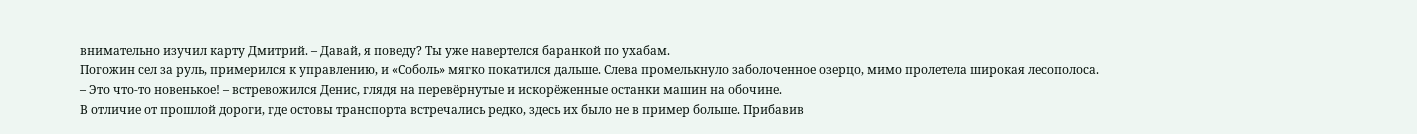внимательно изучил карту Дмитрий. – Давай, я поведу? Ты уже навертелся баранкой по ухабам.
Погожин сел за руль, примерился к управлению, и «Соболь» мягко покатился дальше. Слева промелькнуло заболоченное озерцо, мимо пролетела широкая лесополоса.
– Это что-то новенькое! – встревожился Денис, глядя на перевёрнутые и искорёженные останки машин на обочине.
В отличие от прошлой дороги, где остовы транспорта встречались редко, здесь их было не в пример больше. Прибавив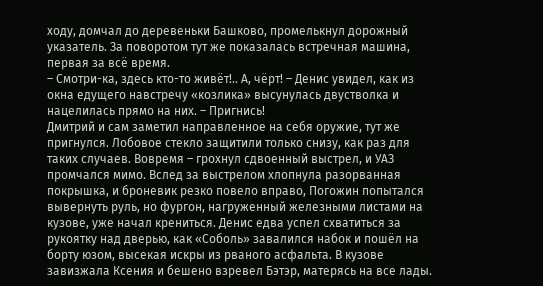ходу, домчал до деревеньки Башково, промелькнул дорожный указатель. За поворотом тут же показалась встречная машина, первая за всё время.
– Смотри-ка, здесь кто-то живёт!.. А, чёрт! – Денис увидел, как из окна едущего навстречу «козлика» высунулась двустволка и нацелилась прямо на них. – Пригнись!
Дмитрий и сам заметил направленное на себя оружие, тут же пригнулся. Лобовое стекло защитили только снизу, как раз для таких случаев. Вовремя – грохнул сдвоенный выстрел, и УАЗ промчался мимо. Вслед за выстрелом хлопнула разорванная покрышка, и броневик резко повело вправо, Погожин попытался вывернуть руль, но фургон, нагруженный железными листами на кузове, уже начал крениться. Денис едва успел схватиться за рукоятку над дверью, как «Соболь» завалился набок и пошёл на борту юзом, высекая искры из рваного асфальта. В кузове завизжала Ксения и бешено взревел Бэтэр, матерясь на все лады.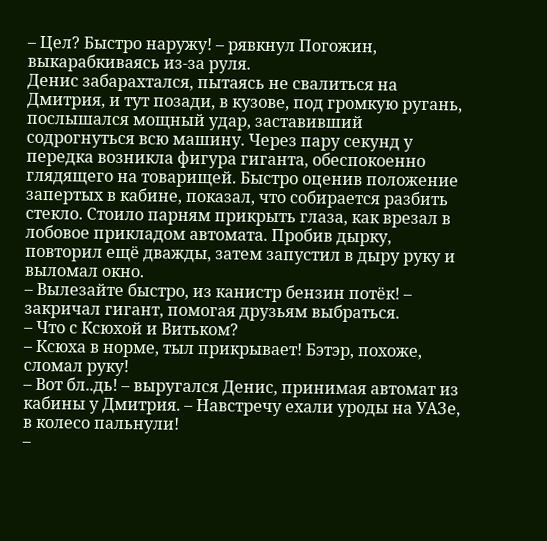– Цел? Быстро наружу! – рявкнул Погожин, выкарабкиваясь из-за руля.
Денис забарахтался, пытаясь не свалиться на Дмитрия, и тут позади, в кузове, под громкую ругань, послышался мощный удар, заставивший содрогнуться всю машину. Через пару секунд у передка возникла фигура гиганта, обеспокоенно глядящего на товарищей. Быстро оценив положение запертых в кабине, показал, что собирается разбить стекло. Стоило парням прикрыть глаза, как врезал в лобовое прикладом автомата. Пробив дырку, повторил ещё дважды, затем запустил в дыру руку и выломал окно.
– Вылезайте быстро, из канистр бензин потёк! – закричал гигант, помогая друзьям выбраться.
– Что с Ксюхой и Витьком?
– Ксюха в норме, тыл прикрывает! Бэтэр, похоже, сломал руку!
– Вот бл..дь! – выругался Денис, принимая автомат из кабины у Дмитрия. – Навстречу ехали уроды на УАЗе, в колесо пальнули!
–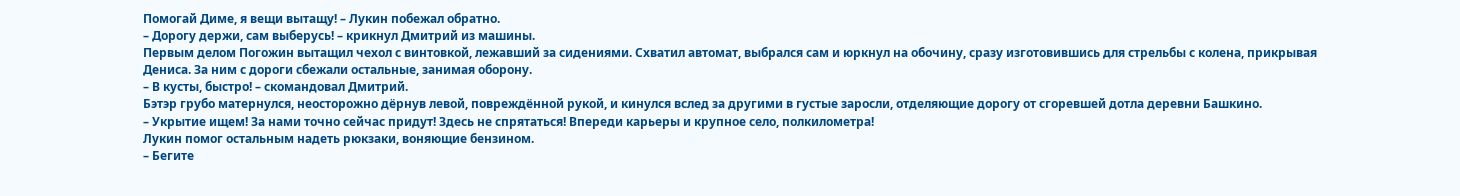Помогай Диме, я вещи вытащу! – Лукин побежал обратно.
– Дорогу держи, сам выберусь! – крикнул Дмитрий из машины.
Первым делом Погожин вытащил чехол с винтовкой, лежавший за сидениями. Схватил автомат, выбрался сам и юркнул на обочину, сразу изготовившись для стрельбы с колена, прикрывая Дениса. За ним с дороги сбежали остальные, занимая оборону.
– В кусты, быстро! – скомандовал Дмитрий.
Бэтэр грубо матернулся, неосторожно дёрнув левой, повреждённой рукой, и кинулся вслед за другими в густые заросли, отделяющие дорогу от сгоревшей дотла деревни Башкино.
– Укрытие ищем! За нами точно сейчас придут! Здесь не спрятаться! Впереди карьеры и крупное село, полкилометра!
Лукин помог остальным надеть рюкзаки, воняющие бензином.
– Бегите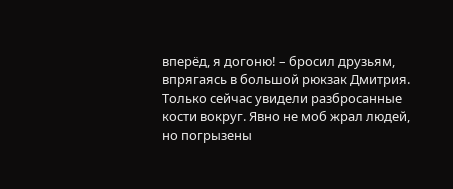вперёд, я догоню! – бросил друзьям, впрягаясь в большой рюкзак Дмитрия.
Только сейчас увидели разбросанные кости вокруг. Явно не моб жрал людей, но погрызены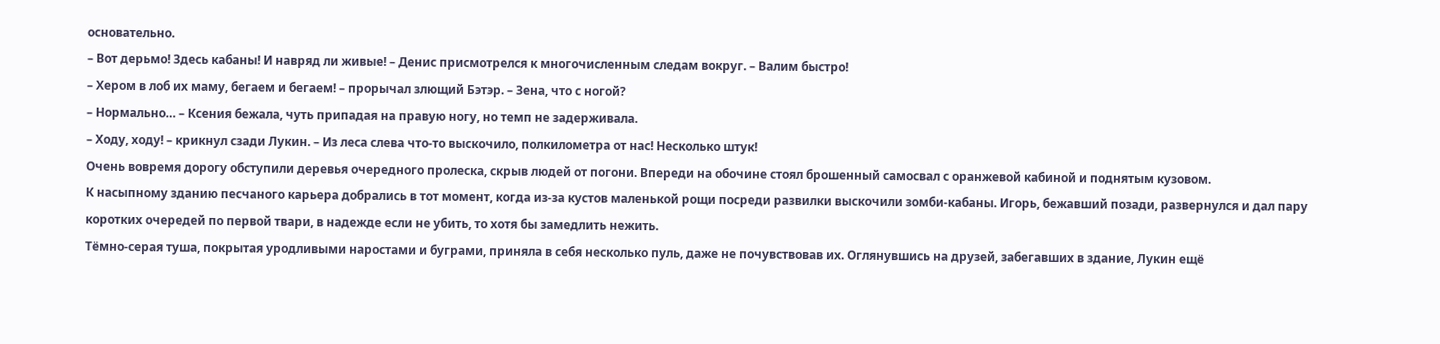основательно.
– Вот дерьмо! Здесь кабаны! И навряд ли живые! – Денис присмотрелся к многочисленным следам вокруг. – Валим быстро!
– Хером в лоб их маму, бегаем и бегаем! – прорычал злющий Бэтэр. – Зена, что с ногой?
– Нормально… – Ксения бежала, чуть припадая на правую ногу, но темп не задерживала.
– Ходу, ходу! – крикнул сзади Лукин. – Из леса слева что-то выскочило, полкилометра от нас! Несколько штук!
Очень вовремя дорогу обступили деревья очередного пролеска, скрыв людей от погони. Впереди на обочине стоял брошенный самосвал с оранжевой кабиной и поднятым кузовом.
К насыпному зданию песчаного карьера добрались в тот момент, когда из-за кустов маленькой рощи посреди развилки выскочили зомби-кабаны. Игорь, бежавший позади, развернулся и дал пару коротких очередей по первой твари, в надежде если не убить, то хотя бы замедлить нежить.
Тёмно-серая туша, покрытая уродливыми наростами и буграми, приняла в себя несколько пуль, даже не почувствовав их. Оглянувшись на друзей, забегавших в здание, Лукин ещё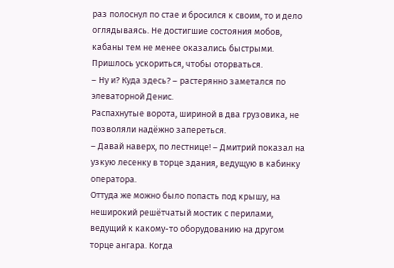раз полоснул по стае и бросился к своим, то и дело оглядываясь. Не достигшие состояния мобов, кабаны тем не менее оказались быстрыми. Пришлось ускориться, чтобы оторваться.
– Ну и? Куда здесь? – растерянно заметался по элеваторной Денис.
Распахнутые ворота, шириной в два грузовика, не позволяли надёжно запереться.
– Давай наверх, по лестнице! – Дмитрий показал на узкую лесенку в торце здания, ведущую в кабинку оператора.
Оттуда же можно было попасть под крышу, на неширокий решётчатый мостик с перилами, ведущий к какому-то оборудованию на другом торце ангара. Когда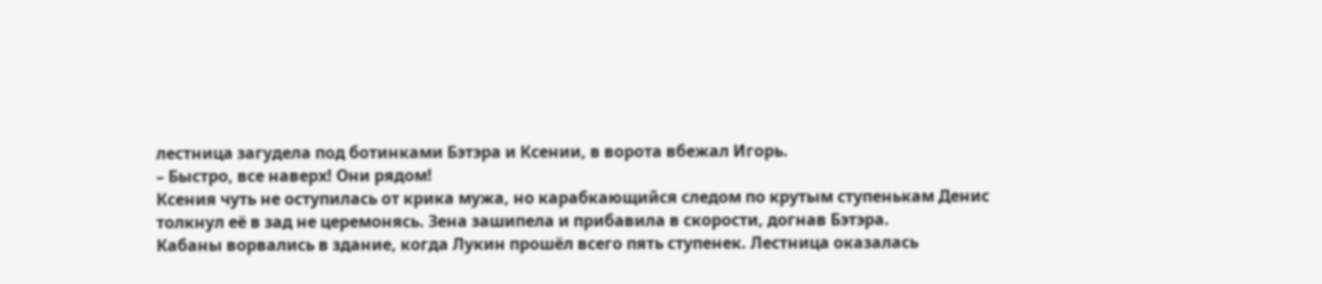лестница загудела под ботинками Бэтэра и Ксении, в ворота вбежал Игорь.
– Быстро, все наверх! Они рядом!
Ксения чуть не оступилась от крика мужа, но карабкающийся следом по крутым ступенькам Денис толкнул её в зад не церемонясь. Зена зашипела и прибавила в скорости, догнав Бэтэра.
Кабаны ворвались в здание, когда Лукин прошёл всего пять ступенек. Лестница оказалась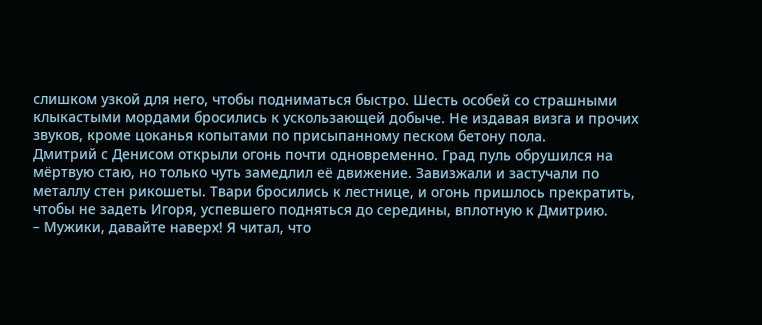слишком узкой для него, чтобы подниматься быстро. Шесть особей со страшными клыкастыми мордами бросились к ускользающей добыче. Не издавая визга и прочих звуков, кроме цоканья копытами по присыпанному песком бетону пола.
Дмитрий с Денисом открыли огонь почти одновременно. Град пуль обрушился на мёртвую стаю, но только чуть замедлил её движение. Завизжали и застучали по металлу стен рикошеты. Твари бросились к лестнице, и огонь пришлось прекратить, чтобы не задеть Игоря, успевшего подняться до середины, вплотную к Дмитрию.
– Мужики, давайте наверх! Я читал, что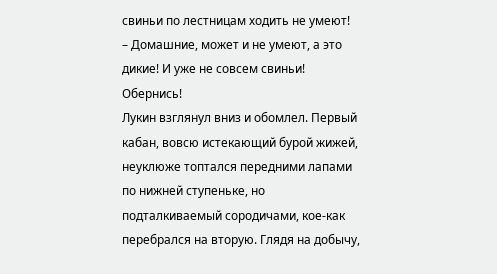свиньи по лестницам ходить не умеют!
– Домашние, может и не умеют, а это дикие! И уже не совсем свиньи! Обернись!
Лукин взглянул вниз и обомлел. Первый кабан, вовсю истекающий бурой жижей, неуклюже топтался передними лапами по нижней ступеньке, но подталкиваемый сородичами, кое-как перебрался на вторую. Глядя на добычу,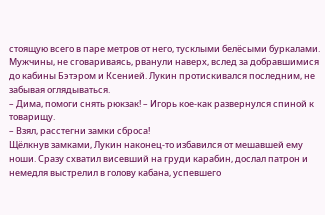стоящую всего в паре метров от него, тусклыми белёсыми буркалами.
Мужчины, не сговариваясь, рванули наверх, вслед за добравшимися до кабины Бэтэром и Ксенией. Лукин протискивался последним, не забывая оглядываться.
– Дима, помоги снять рюкзак! – Игорь кое-как развернулся спиной к товарищу.
– Взял, расстегни замки сброса!
Щёлкнув замками, Лукин наконец-то избавился от мешавшей ему ноши. Сразу схватил висевший на груди карабин, дослал патрон и немедля выстрелил в голову кабана, успевшего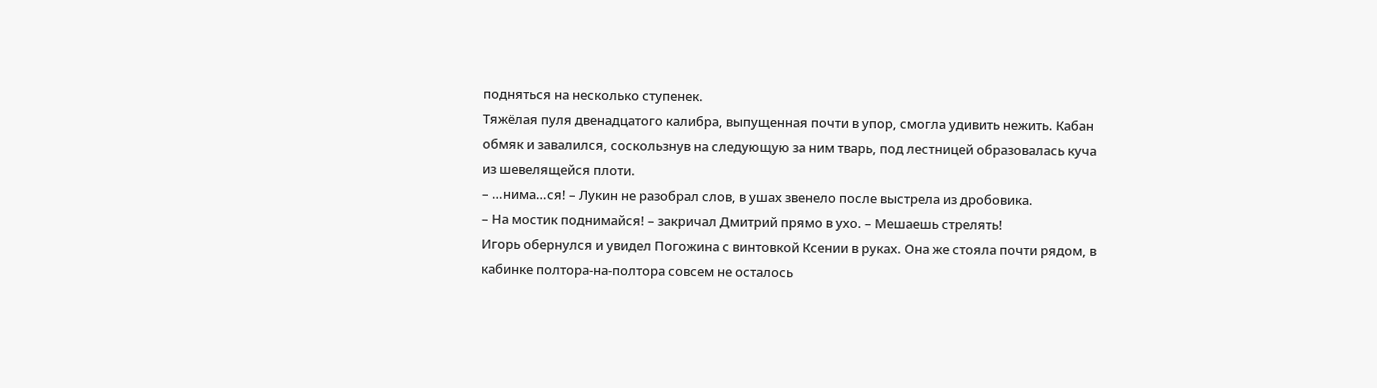подняться на несколько ступенек.
Тяжёлая пуля двенадцатого калибра, выпущенная почти в упор, смогла удивить нежить. Кабан обмяк и завалился, соскользнув на следующую за ним тварь, под лестницей образовалась куча из шевелящейся плоти.
– …нима…ся! – Лукин не разобрал слов, в ушах звенело после выстрела из дробовика.
– На мостик поднимайся! – закричал Дмитрий прямо в ухо. – Мешаешь стрелять!
Игорь обернулся и увидел Погожина с винтовкой Ксении в руках. Она же стояла почти рядом, в кабинке полтора-на-полтора совсем не осталось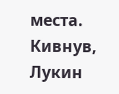места. Кивнув, Лукин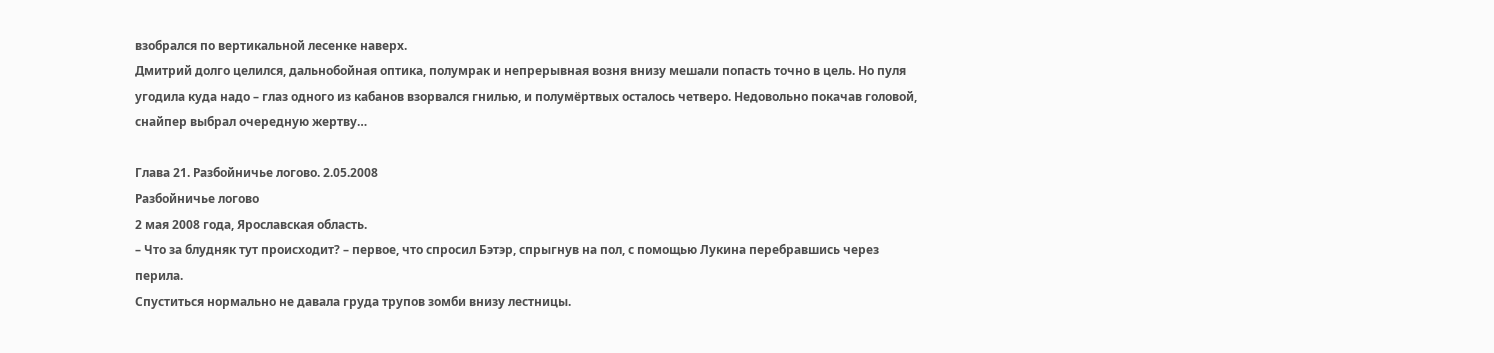взобрался по вертикальной лесенке наверх.
Дмитрий долго целился, дальнобойная оптика, полумрак и непрерывная возня внизу мешали попасть точно в цель. Но пуля угодила куда надо – глаз одного из кабанов взорвался гнилью, и полумёртвых осталось четверо. Недовольно покачав головой, снайпер выбрал очередную жертву…

Глава 21. Разбойничье логово. 2.05.2008
Разбойничье логово
2 мая 2008 года, Ярославская область.
– Что за блудняк тут происходит? – первое, что спросил Бэтэр, спрыгнув на пол, с помощью Лукина перебравшись через перила.
Спуститься нормально не давала груда трупов зомби внизу лестницы.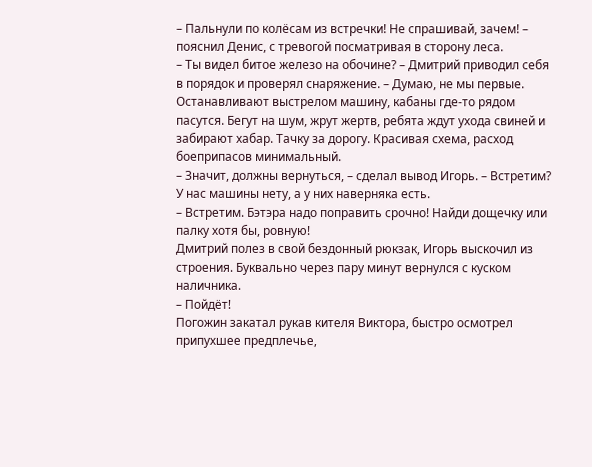– Пальнули по колёсам из встречки! Не спрашивай, зачем! – пояснил Денис, с тревогой посматривая в сторону леса.
– Ты видел битое железо на обочине? – Дмитрий приводил себя в порядок и проверял снаряжение. – Думаю, не мы первые. Останавливают выстрелом машину, кабаны где-то рядом пасутся. Бегут на шум, жрут жертв, ребята ждут ухода свиней и забирают хабар. Тачку за дорогу. Красивая схема, расход боеприпасов минимальный.
– Значит, должны вернуться, – сделал вывод Игорь. – Встретим? У нас машины нету, а у них наверняка есть.
– Встретим. Бэтэра надо поправить срочно! Найди дощечку или палку хотя бы, ровную!
Дмитрий полез в свой бездонный рюкзак, Игорь выскочил из строения. Буквально через пару минут вернулся с куском наличника.
– Пойдёт!
Погожин закатал рукав кителя Виктора, быстро осмотрел припухшее предплечье,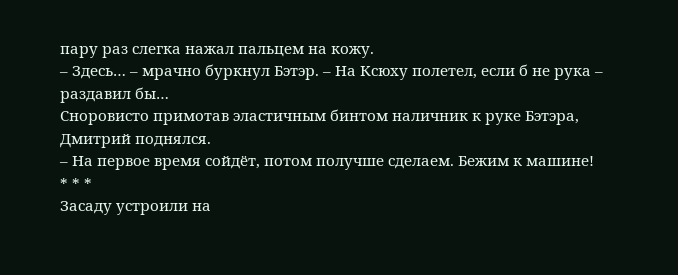пару раз слегка нажал пальцем на кожу.
– Здесь… – мрачно буркнул Бэтэр. – На Ксюху полетел, если б не рука – раздавил бы…
Сноровисто примотав эластичным бинтом наличник к руке Бэтэра, Дмитрий поднялся.
– На первое время сойдёт, потом получше сделаем. Бежим к машине!
* * *
Засаду устроили на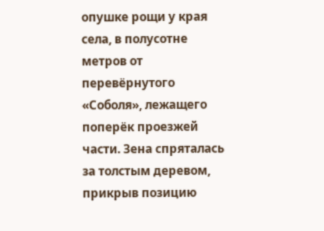опушке рощи у края села, в полусотне метров от перевёрнутого «Соболя», лежащего поперёк проезжей части. Зена спряталась за толстым деревом, прикрыв позицию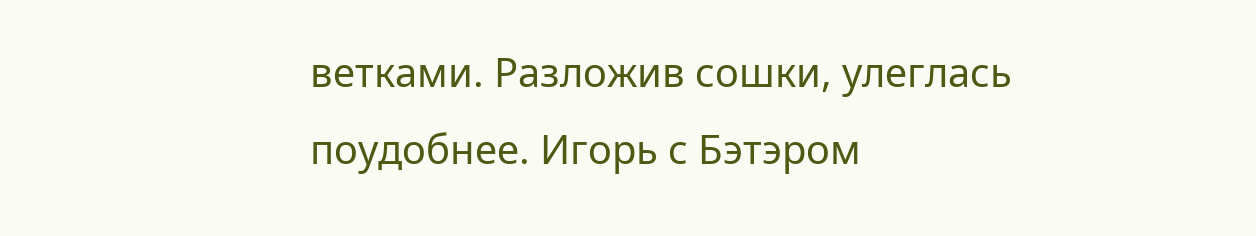ветками. Разложив сошки, улеглась поудобнее. Игорь с Бэтэром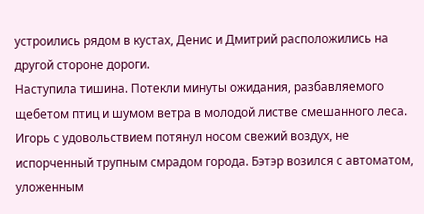устроились рядом в кустах, Денис и Дмитрий расположились на другой стороне дороги.
Наступила тишина. Потекли минуты ожидания, разбавляемого щебетом птиц и шумом ветра в молодой листве смешанного леса. Игорь с удовольствием потянул носом свежий воздух, не испорченный трупным смрадом города. Бэтэр возился с автоматом, уложенным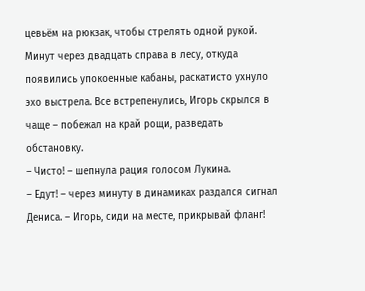цевьём на рюкзак, чтобы стрелять одной рукой.
Минут через двадцать справа в лесу, откуда появились упокоенные кабаны, раскатисто ухнуло эхо выстрела. Все встрепенулись, Игорь скрылся в чаще – побежал на край рощи, разведать обстановку.
– Чисто! – шепнула рация голосом Лукина.
– Едут! – через минуту в динамиках раздался сигнал Дениса. – Игорь, сиди на месте, прикрывай фланг!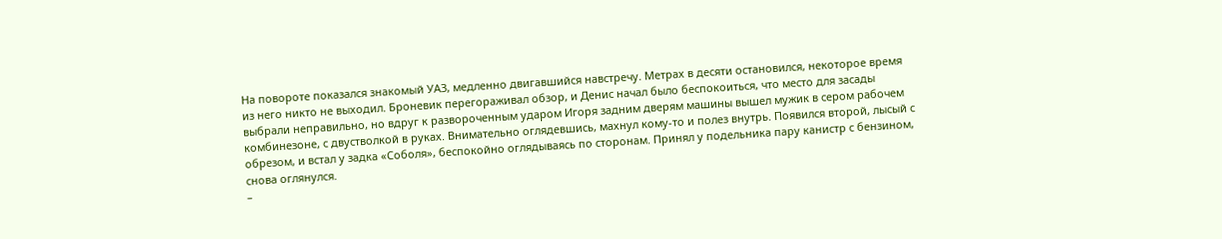На повороте показался знакомый УАЗ, медленно двигавшийся навстречу. Метрах в десяти остановился, некоторое время из него никто не выходил. Броневик перегораживал обзор, и Денис начал было беспокоиться, что место для засады выбрали неправильно, но вдруг к развороченным ударом Игоря задним дверям машины вышел мужик в сером рабочем комбинезоне, с двустволкой в руках. Внимательно оглядевшись, махнул кому-то и полез внутрь. Появился второй, лысый с обрезом, и встал у задка «Соболя», беспокойно оглядываясь по сторонам. Принял у подельника пару канистр с бензином, снова оглянулся.
–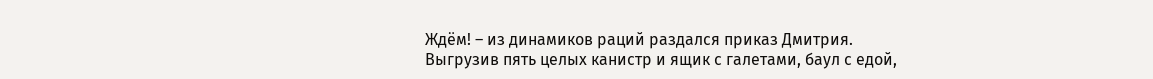Ждём! – из динамиков раций раздался приказ Дмитрия.
Выгрузив пять целых канистр и ящик с галетами, баул с едой,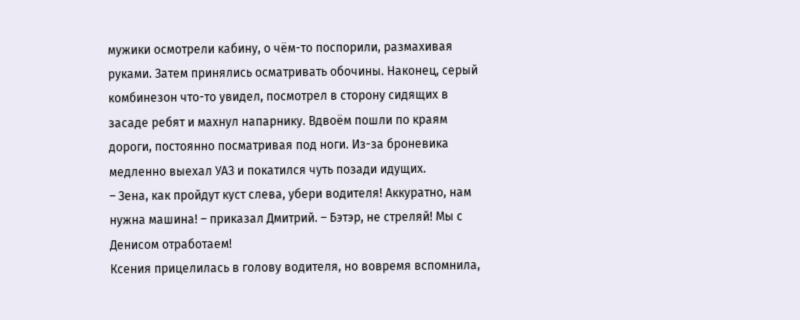мужики осмотрели кабину, о чём-то поспорили, размахивая руками. Затем принялись осматривать обочины. Наконец, серый комбинезон что-то увидел, посмотрел в сторону сидящих в засаде ребят и махнул напарнику. Вдвоём пошли по краям дороги, постоянно посматривая под ноги. Из-за броневика медленно выехал УАЗ и покатился чуть позади идущих.
– Зена, как пройдут куст слева, убери водителя! Аккуратно, нам нужна машина! – приказал Дмитрий. – Бэтэр, не стреляй! Мы с Денисом отработаем!
Ксения прицелилась в голову водителя, но вовремя вспомнила,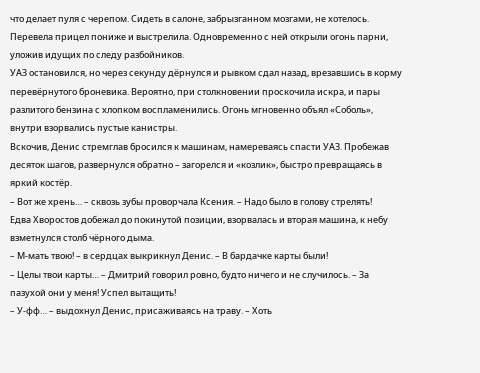что делает пуля с черепом. Сидеть в салоне, забрызганном мозгами, не хотелось. Перевела прицел пониже и выстрелила. Одновременно с ней открыли огонь парни, уложив идущих по следу разбойников.
УАЗ остановился, но через секунду дёрнулся и рывком сдал назад, врезавшись в корму перевёрнутого броневика. Вероятно, при столкновении проскочила искра, и пары разлитого бензина с хлопком воспламенились. Огонь мгновенно объял «Соболь», внутри взорвались пустые канистры.
Вскочив, Денис стремглав бросился к машинам, намереваясь спасти УАЗ. Пробежав десяток шагов, развернулся обратно – загорелся и «козлик», быстро превращаясь в яркий костёр.
– Вот же хрень… – сквозь зубы проворчала Ксения. – Надо было в голову стрелять!
Едва Хворостов добежал до покинутой позиции, взорвалась и вторая машина, к небу взметнулся столб чёрного дыма.
– М-мать твою! – в сердцах выкрикнул Денис. – В бардачке карты были!
– Целы твои карты… – Дмитрий говорил ровно, будто ничего и не случилось. – За пазухой они у меня! Успел вытащить!
– У-фф… – выдохнул Денис, присаживаясь на траву. – Хоть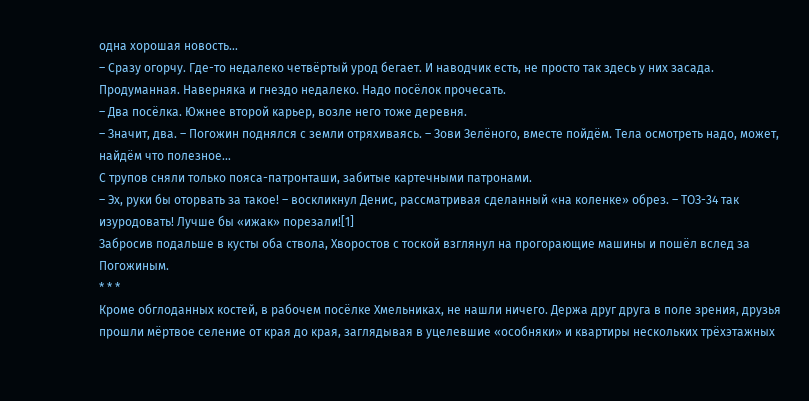одна хорошая новость…
– Сразу огорчу. Где-то недалеко четвёртый урод бегает. И наводчик есть, не просто так здесь у них засада. Продуманная. Наверняка и гнездо недалеко. Надо посёлок прочесать.
– Два посёлка. Южнее второй карьер, возле него тоже деревня.
– Значит, два. – Погожин поднялся с земли отряхиваясь. – Зови Зелёного, вместе пойдём. Тела осмотреть надо, может, найдём что полезное…
С трупов сняли только пояса-патронташи, забитые картечными патронами.
– Эх, руки бы оторвать за такое! – воскликнул Денис, рассматривая сделанный «на коленке» обрез. – ТОЗ-34 так изуродовать! Лучше бы «ижак» порезали![1]
Забросив подальше в кусты оба ствола, Хворостов с тоской взглянул на прогорающие машины и пошёл вслед за Погожиным.
* * *
Кроме обглоданных костей, в рабочем посёлке Хмельниках, не нашли ничего. Держа друг друга в поле зрения, друзья прошли мёртвое селение от края до края, заглядывая в уцелевшие «особняки» и квартиры нескольких трёхэтажных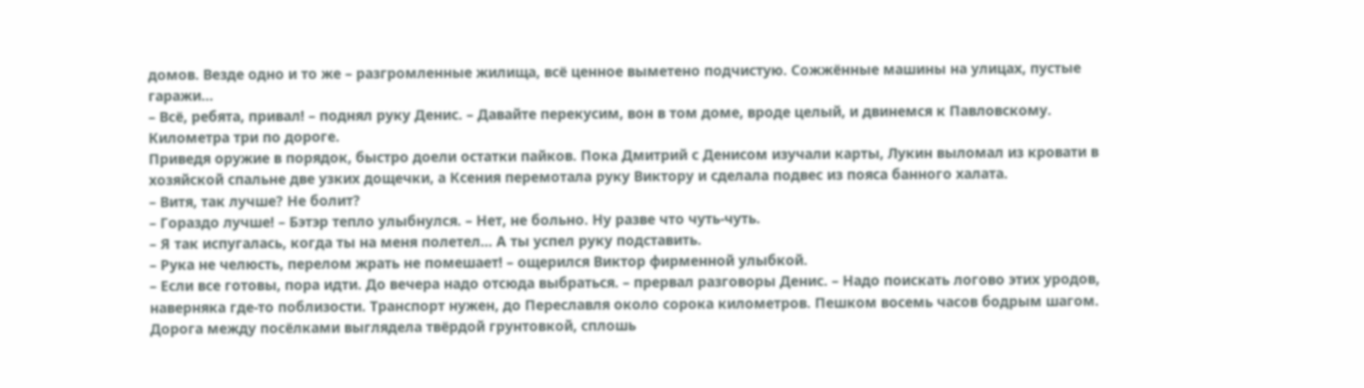домов. Везде одно и то же – разгромленные жилища, всё ценное выметено подчистую. Сожжённые машины на улицах, пустые гаражи…
– Всё, ребята, привал! – поднял руку Денис. – Давайте перекусим, вон в том доме, вроде целый, и двинемся к Павловскому. Километра три по дороге.
Приведя оружие в порядок, быстро доели остатки пайков. Пока Дмитрий с Денисом изучали карты, Лукин выломал из кровати в хозяйской спальне две узких дощечки, а Ксения перемотала руку Виктору и сделала подвес из пояса банного халата.
– Витя, так лучше? Не болит?
– Гораздо лучше! – Бэтэр тепло улыбнулся. – Нет, не больно. Ну разве что чуть-чуть.
– Я так испугалась, когда ты на меня полетел… А ты успел руку подставить.
– Рука не челюсть, перелом жрать не помешает! – ощерился Виктор фирменной улыбкой.
– Если все готовы, пора идти. До вечера надо отсюда выбраться. – прервал разговоры Денис. – Надо поискать логово этих уродов, наверняка где-то поблизости. Транспорт нужен, до Переславля около сорока километров. Пешком восемь часов бодрым шагом.
Дорога между посёлками выглядела твёрдой грунтовкой, сплошь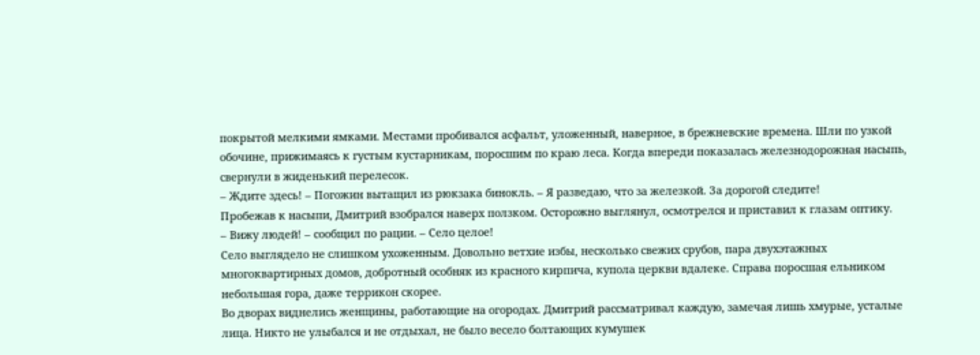покрытой мелкими ямками. Местами пробивался асфальт, уложенный, наверное, в брежневские времена. Шли по узкой обочине, прижимаясь к густым кустарникам, поросшим по краю леса. Когда впереди показалась железнодорожная насыпь, свернули в жиденький перелесок.
– Ждите здесь! – Погожин вытащил из рюкзака бинокль. – Я разведаю, что за железкой. За дорогой следите!
Пробежав к насыпи, Дмитрий взобрался наверх ползком. Осторожно выглянул, осмотрелся и приставил к глазам оптику.
– Вижу людей! – сообщил по рации. – Село целое!
Село выглядело не слишком ухоженным. Довольно ветхие избы, несколько свежих срубов, пара двухэтажных многоквартирных домов, добротный особняк из красного кирпича, купола церкви вдалеке. Справа поросшая ельником небольшая гора, даже террикон скорее.
Во дворах виднелись женщины, работающие на огородах. Дмитрий рассматривал каждую, замечая лишь хмурые, усталые лица. Никто не улыбался и не отдыхал, не было весело болтающих кумушек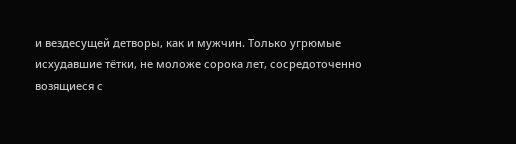и вездесущей детворы, как и мужчин. Только угрюмые исхудавшие тётки, не моложе сорока лет, сосредоточенно возящиеся с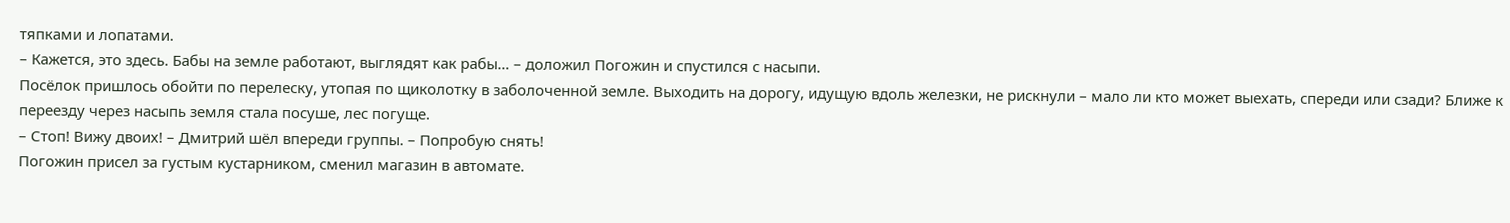тяпками и лопатами.
– Кажется, это здесь. Бабы на земле работают, выглядят как рабы… – доложил Погожин и спустился с насыпи.
Посёлок пришлось обойти по перелеску, утопая по щиколотку в заболоченной земле. Выходить на дорогу, идущую вдоль железки, не рискнули – мало ли кто может выехать, спереди или сзади? Ближе к переезду через насыпь земля стала посуше, лес погуще.
– Стоп! Вижу двоих! – Дмитрий шёл впереди группы. – Попробую снять!
Погожин присел за густым кустарником, сменил магазин в автомате.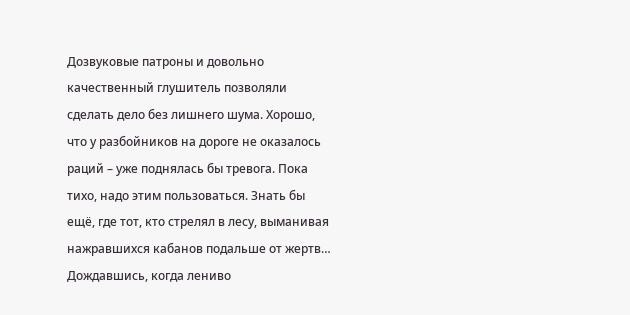Дозвуковые патроны и довольно качественный глушитель позволяли сделать дело без лишнего шума. Хорошо, что у разбойников на дороге не оказалось раций – уже поднялась бы тревога. Пока тихо, надо этим пользоваться. Знать бы ещё, где тот, кто стрелял в лесу, выманивая нажравшихся кабанов подальше от жертв…
Дождавшись, когда лениво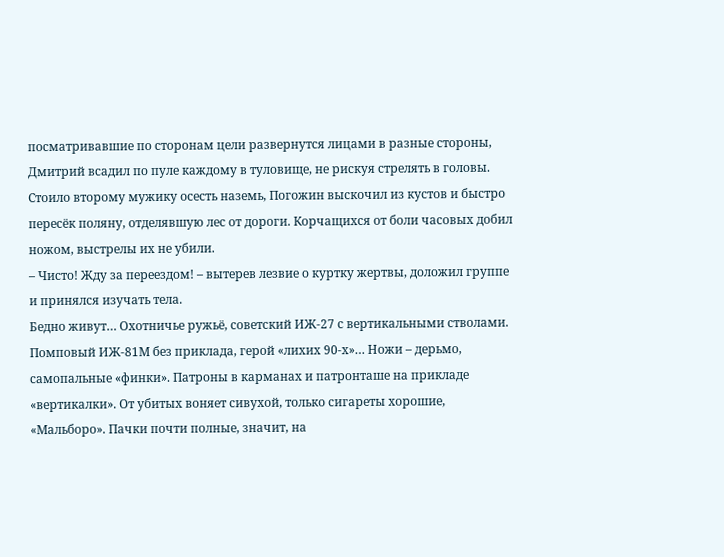посматривавшие по сторонам цели развернутся лицами в разные стороны, Дмитрий всадил по пуле каждому в туловище, не рискуя стрелять в головы. Стоило второму мужику осесть наземь, Погожин выскочил из кустов и быстро пересёк поляну, отделявшую лес от дороги. Корчащихся от боли часовых добил ножом, выстрелы их не убили.
– Чисто! Жду за переездом! – вытерев лезвие о куртку жертвы, доложил группе и принялся изучать тела.
Бедно живут… Охотничье ружьё, советский ИЖ-27 с вертикальными стволами. Помповый ИЖ-81М без приклада, герой «лихих 90-х»… Ножи – дерьмо, самопальные «финки». Патроны в карманах и патронташе на прикладе «вертикалки». От убитых воняет сивухой, только сигареты хорошие, «Мальборо». Пачки почти полные, значит, на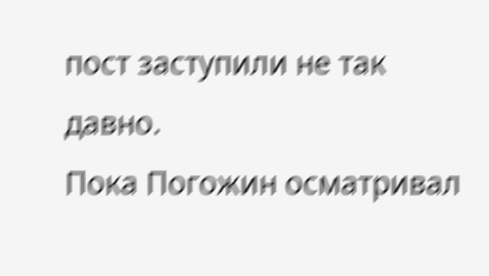пост заступили не так давно.
Пока Погожин осматривал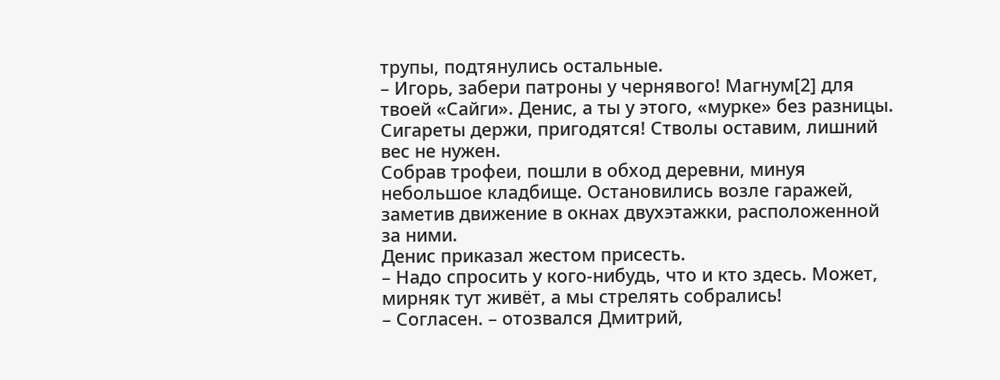трупы, подтянулись остальные.
– Игорь, забери патроны у чернявого! Магнум[2] для твоей «Сайги». Денис, а ты у этого, «мурке» без разницы. Сигареты держи, пригодятся! Стволы оставим, лишний вес не нужен.
Собрав трофеи, пошли в обход деревни, минуя небольшое кладбище. Остановились возле гаражей, заметив движение в окнах двухэтажки, расположенной за ними.
Денис приказал жестом присесть.
– Надо спросить у кого-нибудь, что и кто здесь. Может, мирняк тут живёт, а мы стрелять собрались!
– Согласен. – отозвался Дмитрий,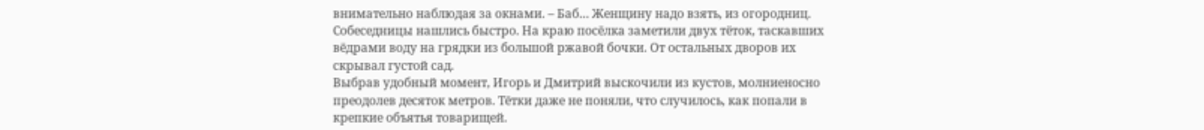внимательно наблюдая за окнами. – Баб… Женщину надо взять, из огородниц.
Собеседницы нашлись быстро. На краю посёлка заметили двух тёток, таскавших вёдрами воду на грядки из большой ржавой бочки. От остальных дворов их скрывал густой сад.
Выбрав удобный момент, Игорь и Дмитрий выскочили из кустов, молниеносно преодолев десяток метров. Тётки даже не поняли, что случилось, как попали в крепкие объятья товарищей.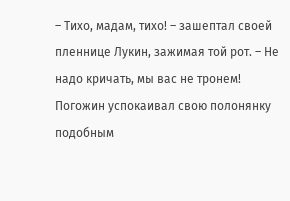– Тихо, мадам, тихо! – зашептал своей пленнице Лукин, зажимая той рот. – Не надо кричать, мы вас не тронем!
Погожин успокаивал свою полонянку подобным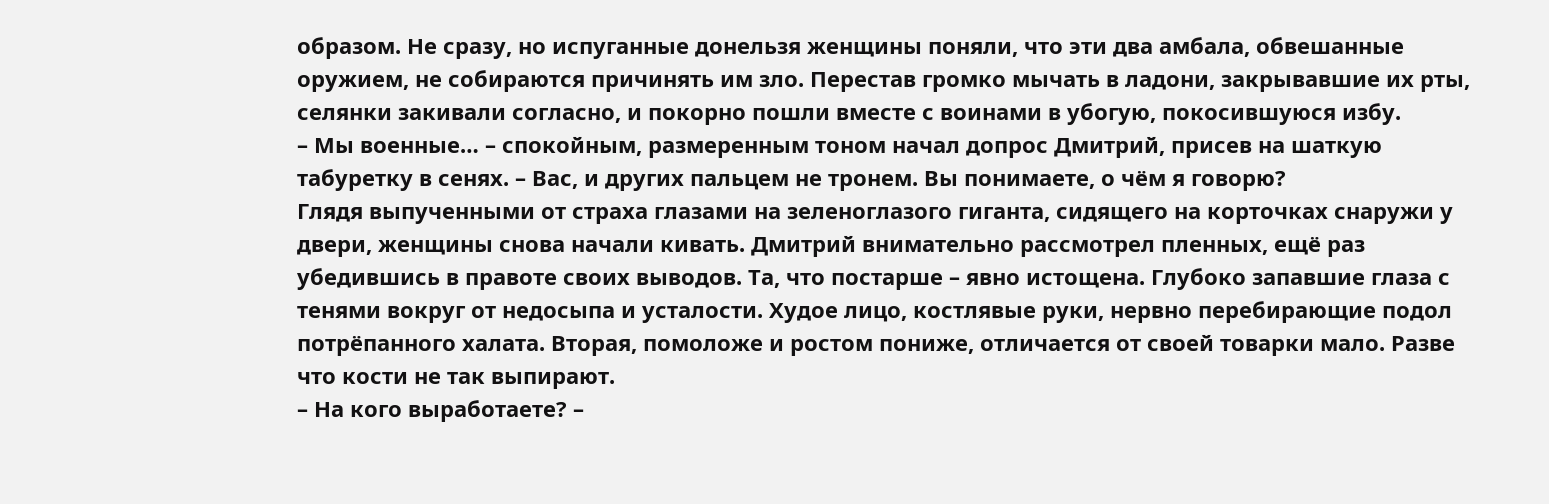образом. Не сразу, но испуганные донельзя женщины поняли, что эти два амбала, обвешанные оружием, не собираются причинять им зло. Перестав громко мычать в ладони, закрывавшие их рты, селянки закивали согласно, и покорно пошли вместе с воинами в убогую, покосившуюся избу.
– Мы военные… – спокойным, размеренным тоном начал допрос Дмитрий, присев на шаткую табуретку в сенях. – Вас, и других пальцем не тронем. Вы понимаете, о чём я говорю?
Глядя выпученными от страха глазами на зеленоглазого гиганта, сидящего на корточках снаружи у двери, женщины снова начали кивать. Дмитрий внимательно рассмотрел пленных, ещё раз убедившись в правоте своих выводов. Та, что постарше – явно истощена. Глубоко запавшие глаза с тенями вокруг от недосыпа и усталости. Худое лицо, костлявые руки, нервно перебирающие подол потрёпанного халата. Вторая, помоложе и ростом пониже, отличается от своей товарки мало. Разве что кости не так выпирают.
– На кого выработаете? –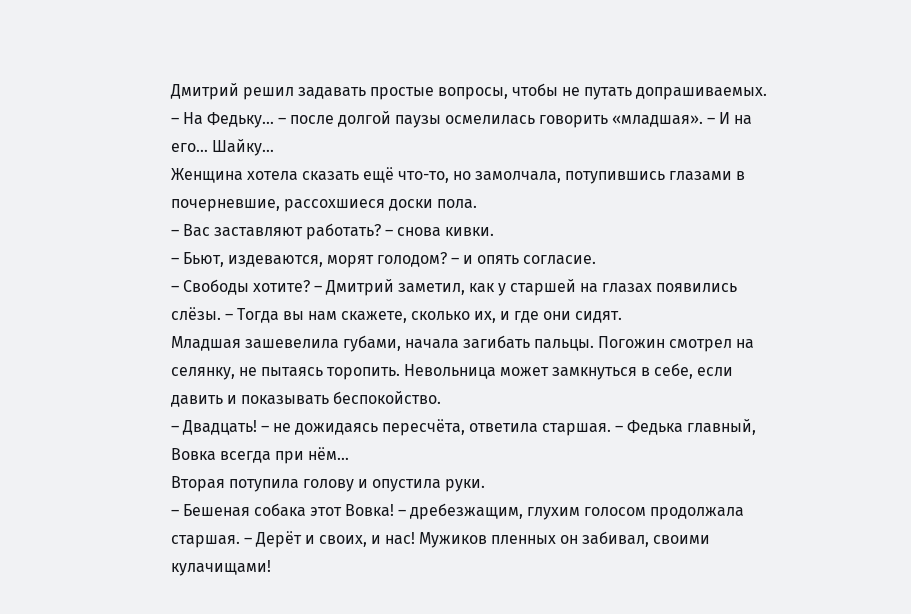Дмитрий решил задавать простые вопросы, чтобы не путать допрашиваемых.
– На Федьку… – после долгой паузы осмелилась говорить «младшая». – И на его… Шайку…
Женщина хотела сказать ещё что-то, но замолчала, потупившись глазами в почерневшие, рассохшиеся доски пола.
– Вас заставляют работать? – снова кивки.
– Бьют, издеваются, морят голодом? – и опять согласие.
– Свободы хотите? – Дмитрий заметил, как у старшей на глазах появились слёзы. – Тогда вы нам скажете, сколько их, и где они сидят.
Младшая зашевелила губами, начала загибать пальцы. Погожин смотрел на селянку, не пытаясь торопить. Невольница может замкнуться в себе, если давить и показывать беспокойство.
– Двадцать! – не дожидаясь пересчёта, ответила старшая. – Федька главный, Вовка всегда при нём…
Вторая потупила голову и опустила руки.
– Бешеная собака этот Вовка! – дребезжащим, глухим голосом продолжала старшая. – Дерёт и своих, и нас! Мужиков пленных он забивал, своими кулачищами!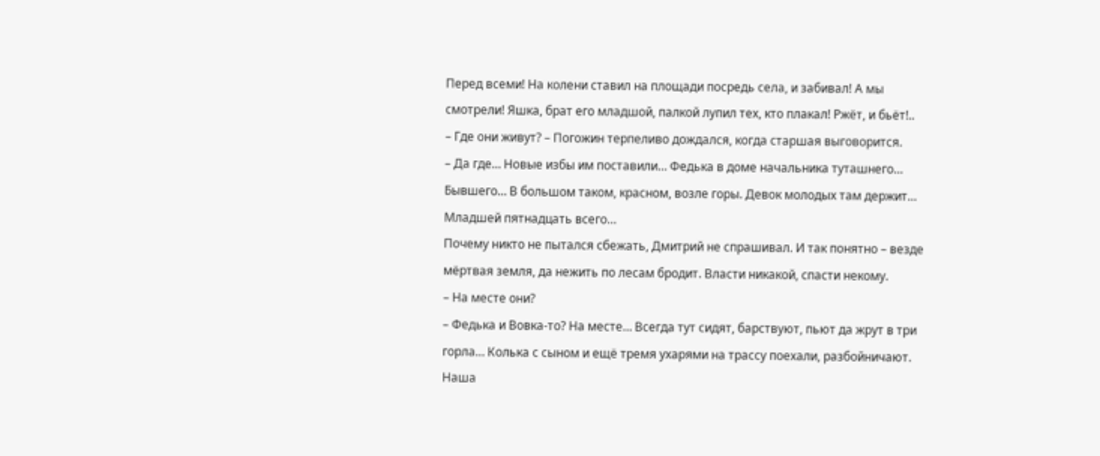Перед всеми! На колени ставил на площади посредь села, и забивал! А мы смотрели! Яшка, брат его младшой, палкой лупил тех, кто плакал! Ржёт, и бьёт!..
– Где они живут? – Погожин терпеливо дождался, когда старшая выговорится.
– Да где… Новые избы им поставили… Федька в доме начальника туташнего… Бывшего… В большом таком, красном, возле горы. Девок молодых там держит… Младшей пятнадцать всего…
Почему никто не пытался сбежать, Дмитрий не спрашивал. И так понятно – везде мёртвая земля, да нежить по лесам бродит. Власти никакой, спасти некому.
– На месте они?
– Федька и Вовка-то? На месте… Всегда тут сидят, барствуют, пьют да жрут в три горла… Колька с сыном и ещё тремя ухарями на трассу поехали, разбойничают. Наша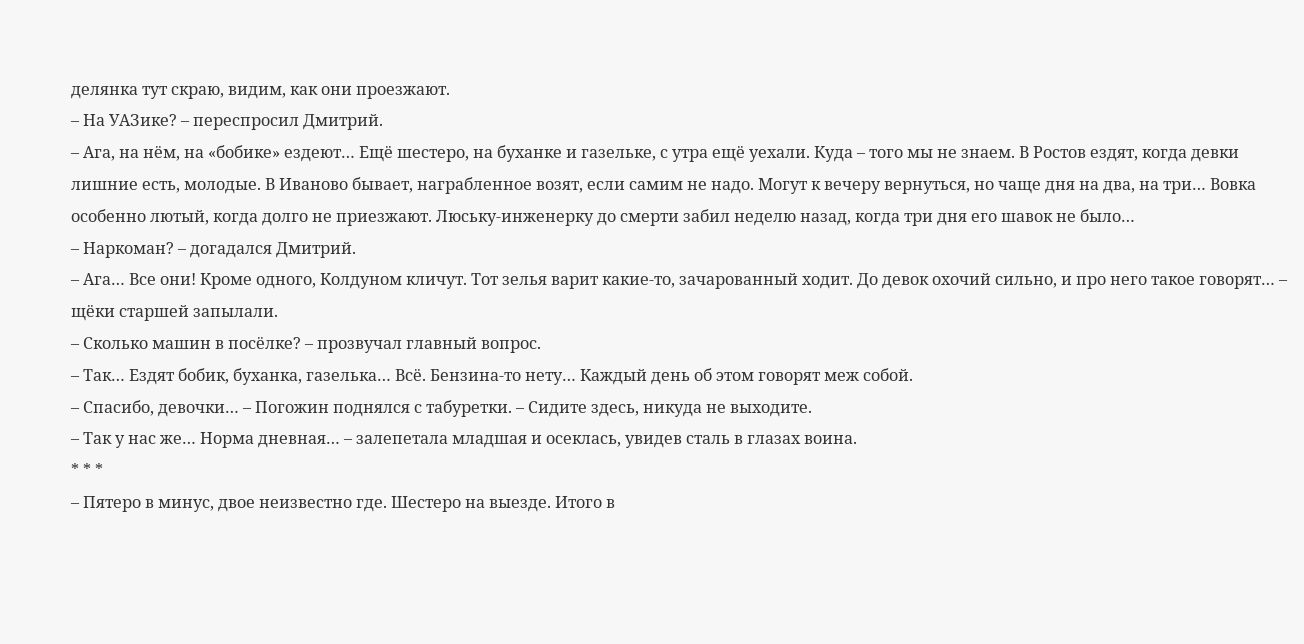делянка тут скраю, видим, как они проезжают.
– На УАЗике? – переспросил Дмитрий.
– Ага, на нём, на «бобике» ездеют… Ещё шестеро, на буханке и газельке, с утра ещё уехали. Куда – того мы не знаем. В Ростов ездят, когда девки лишние есть, молодые. В Иваново бывает, награбленное возят, если самим не надо. Могут к вечеру вернуться, но чаще дня на два, на три… Вовка особенно лютый, когда долго не приезжают. Люську-инженерку до смерти забил неделю назад, когда три дня его шавок не было…
– Наркоман? – догадался Дмитрий.
– Ага… Все они! Кроме одного, Колдуном кличут. Тот зелья варит какие-то, зачарованный ходит. До девок охочий сильно, и про него такое говорят… – щёки старшей запылали.
– Сколько машин в посёлке? – прозвучал главный вопрос.
– Так… Ездят бобик, буханка, газелька… Всё. Бензина-то нету… Каждый день об этом говорят меж собой.
– Спасибо, девочки… – Погожин поднялся с табуретки. – Сидите здесь, никуда не выходите.
– Так у нас же… Норма дневная… – залепетала младшая и осеклась, увидев сталь в глазах воина.
* * *
– Пятеро в минус, двое неизвестно где. Шестеро на выезде. Итого в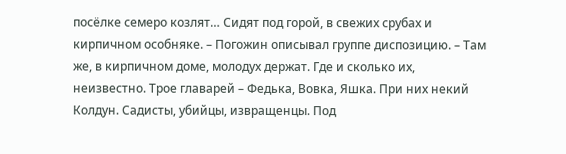посёлке семеро козлят… Сидят под горой, в свежих срубах и кирпичном особняке. – Погожин описывал группе диспозицию. – Там же, в кирпичном доме, молодух держат. Где и сколько их, неизвестно. Трое главарей – Федька, Вовка, Яшка. При них некий Колдун. Садисты, убийцы, извращенцы. Под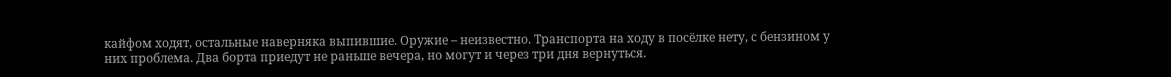кайфом ходят, остальные наверняка выпившие. Оружие – неизвестно. Транспорта на ходу в посёлке нету, с бензином у них проблема. Два борта приедут не раньше вечера, но могут и через три дня вернуться.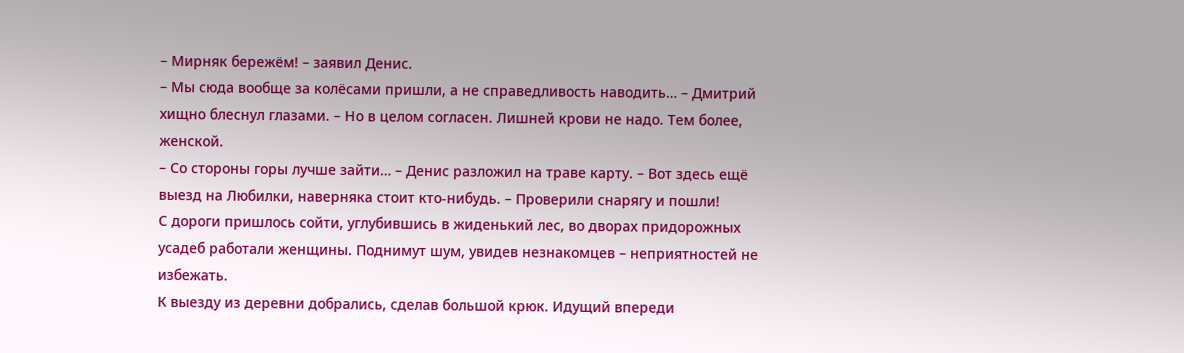– Мирняк бережём! – заявил Денис.
– Мы сюда вообще за колёсами пришли, а не справедливость наводить… – Дмитрий хищно блеснул глазами. – Но в целом согласен. Лишней крови не надо. Тем более, женской.
– Со стороны горы лучше зайти… – Денис разложил на траве карту. – Вот здесь ещё выезд на Любилки, наверняка стоит кто-нибудь. – Проверили снарягу и пошли!
С дороги пришлось сойти, углубившись в жиденький лес, во дворах придорожных усадеб работали женщины. Поднимут шум, увидев незнакомцев – неприятностей не избежать.
К выезду из деревни добрались, сделав большой крюк. Идущий впереди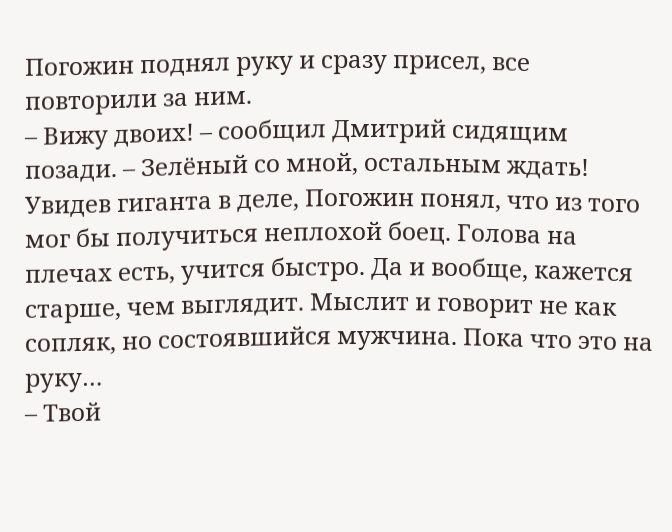Погожин поднял руку и сразу присел, все повторили за ним.
– Вижу двоих! – сообщил Дмитрий сидящим позади. – Зелёный со мной, остальным ждать!
Увидев гиганта в деле, Погожин понял, что из того мог бы получиться неплохой боец. Голова на плечах есть, учится быстро. Да и вообще, кажется старше, чем выглядит. Мыслит и говорит не как сопляк, но состоявшийся мужчина. Пока что это на руку…
– Твой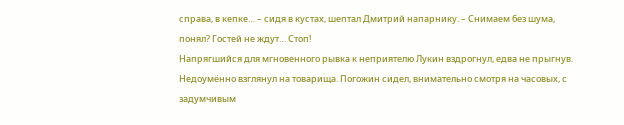справа, в кепке… – сидя в кустах, шептал Дмитрий напарнику. – Снимаем без шума, понял? Гостей не ждут… Стоп!
Напрягшийся для мгновенного рывка к неприятелю Лукин вздрогнул, едва не прыгнув. Недоумённо взглянул на товарища. Погожин сидел, внимательно смотря на часовых, с задумчивым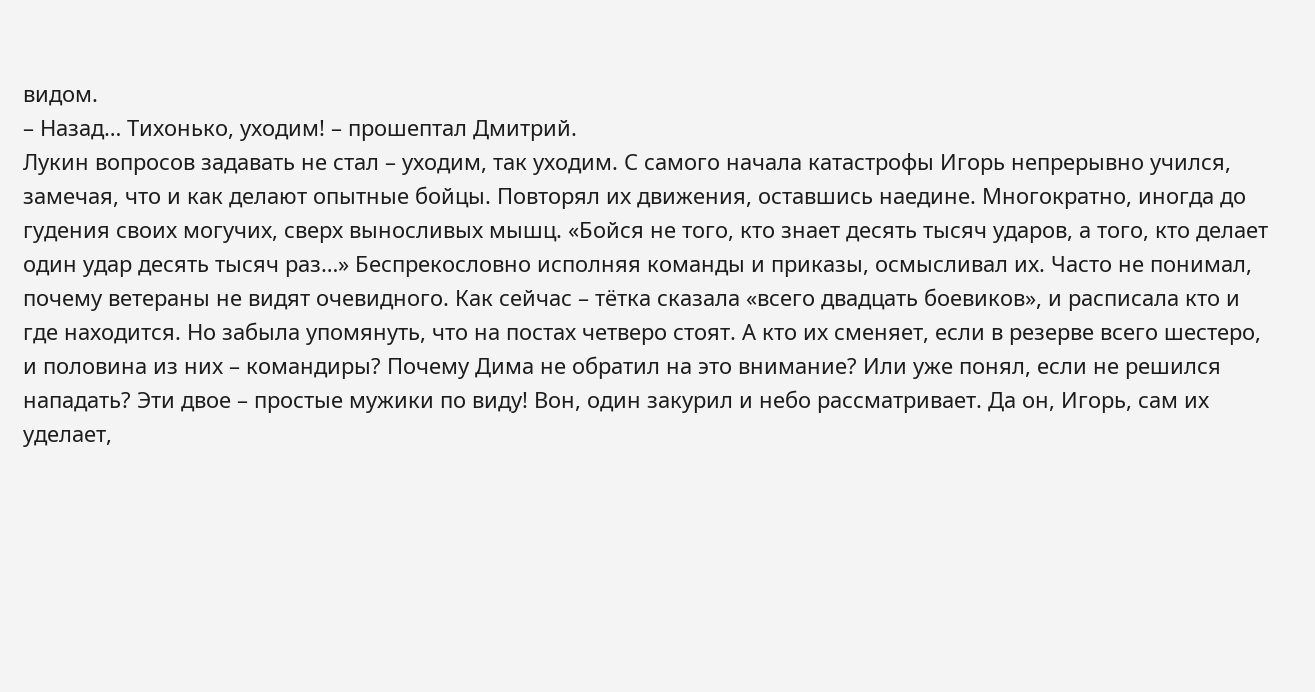видом.
– Назад… Тихонько, уходим! – прошептал Дмитрий.
Лукин вопросов задавать не стал – уходим, так уходим. С самого начала катастрофы Игорь непрерывно учился, замечая, что и как делают опытные бойцы. Повторял их движения, оставшись наедине. Многократно, иногда до гудения своих могучих, сверх выносливых мышц. «Бойся не того, кто знает десять тысяч ударов, а того, кто делает один удар десять тысяч раз…» Беспрекословно исполняя команды и приказы, осмысливал их. Часто не понимал, почему ветераны не видят очевидного. Как сейчас – тётка сказала «всего двадцать боевиков», и расписала кто и где находится. Но забыла упомянуть, что на постах четверо стоят. А кто их сменяет, если в резерве всего шестеро, и половина из них – командиры? Почему Дима не обратил на это внимание? Или уже понял, если не решился нападать? Эти двое – простые мужики по виду! Вон, один закурил и небо рассматривает. Да он, Игорь, сам их уделает,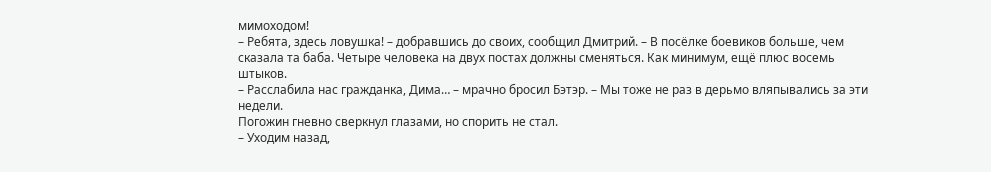мимоходом!
– Ребята, здесь ловушка! – добравшись до своих, сообщил Дмитрий. – В посёлке боевиков больше, чем сказала та баба. Четыре человека на двух постах должны сменяться. Как минимум, ещё плюс восемь штыков.
– Расслабила нас гражданка, Дима… – мрачно бросил Бэтэр. – Мы тоже не раз в дерьмо вляпывались за эти недели.
Погожин гневно сверкнул глазами, но спорить не стал.
– Уходим назад,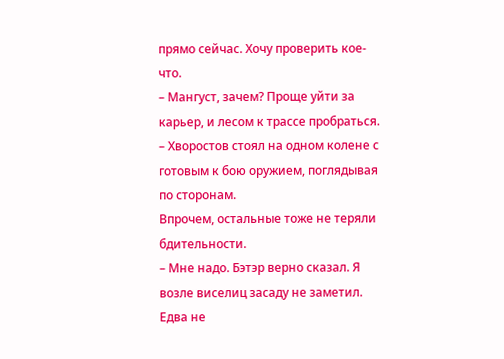прямо сейчас. Хочу проверить кое-что.
– Мангуст, зачем? Проще уйти за карьер, и лесом к трассе пробраться. – Хворостов стоял на одном колене с готовым к бою оружием, поглядывая по сторонам.
Впрочем, остальные тоже не теряли бдительности.
– Мне надо. Бэтэр верно сказал. Я возле виселиц засаду не заметил. Едва не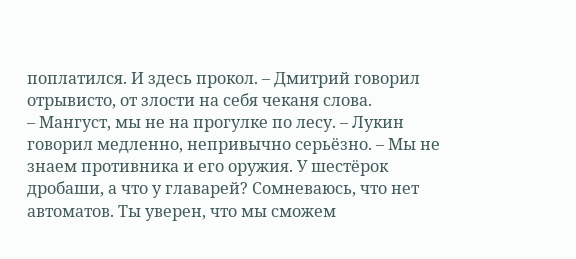поплатился. И здесь прокол. – Дмитрий говорил отрывисто, от злости на себя чеканя слова.
– Мангуст, мы не на прогулке по лесу. – Лукин говорил медленно, непривычно серьёзно. – Мы не знаем противника и его оружия. У шестёрок дробаши, а что у главарей? Сомневаюсь, что нет автоматов. Ты уверен, что мы сможем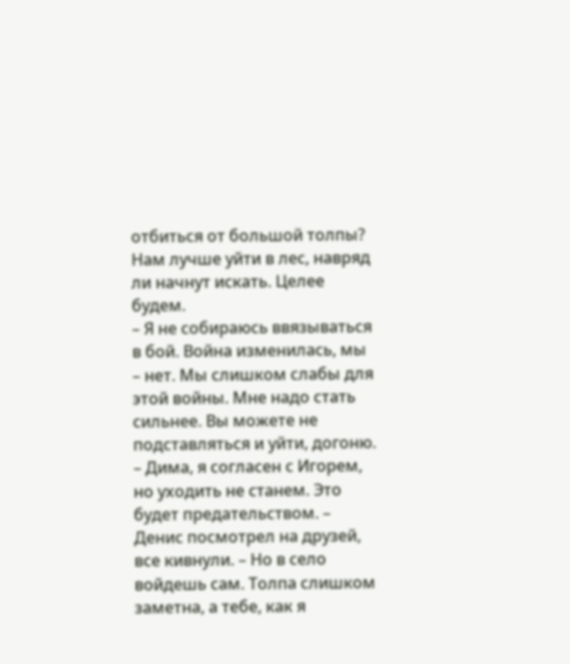отбиться от большой толпы? Нам лучше уйти в лес, навряд ли начнут искать. Целее будем.
– Я не собираюсь ввязываться в бой. Война изменилась, мы – нет. Мы слишком слабы для этой войны. Мне надо стать сильнее. Вы можете не подставляться и уйти, догоню.
– Дима, я согласен с Игорем, но уходить не станем. Это будет предательством. – Денис посмотрел на друзей, все кивнули. – Но в село войдешь сам. Толпа слишком заметна, а тебе, как я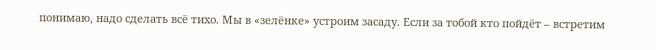понимаю, надо сделать всё тихо. Мы в «зелёнке» устроим засаду. Если за тобой кто пойдёт – встретим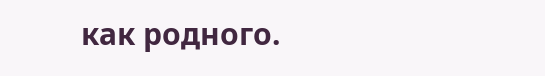как родного.